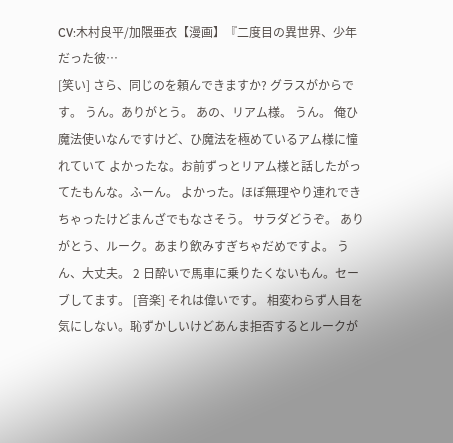CV:木村良平/加隈亜衣【漫画】『二度目の異世界、少年だった彼…
[笑い] さら、同じのを頼んできますか? グラスがからです。 うん。ありがとう。 あの、リアム様。 うん。 俺ひ魔法使いなんですけど、ひ魔法を極めているアム様に憧れていて よかったな。お前ずっとリアム様と話したがってたもんな。ふーん。 よかった。ほぼ無理やり連れできちゃったけどまんざでもなさそう。 サラダどうぞ。 ありがとう、ルーク。あまり飲みすぎちゃだめですよ。 うん、大丈夫。 2 日酔いで馬車に乗りたくないもん。セーブしてます。 [音楽] それは偉いです。 相変わらず人目を気にしない。恥ずかしいけどあんま拒否するとルークが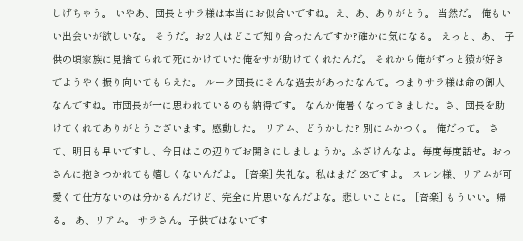しげちゃう。 いやあ、団長とサラ様は本当にお似合いですね。え、あ、ありがとう。 当然だ。 俺もいい出会いが欲しいな。 そうだ。お2 人はどこで知り合ったんですか?確かに気になる。 えっと、あ、 子供の頃家族に見捨てられて死にかけていた俺をサが助けてくれたんだ。 それから俺がずっと猿が好きでようやく振り向いてもらえた。 ルーク団長にそんな過去があったなんて。つまりサラ様は命の御人なんですね。市団長が一に思われているのも納得です。 なんか俺暑くなってきました。さ、団長を助けてくれてありがとうございます。感動した。 リアム、どうかした? 別にムかつく。 俺だって。 さて、明日も早いですし、今日はこの辺りでお開きにしましょうか。ふざけんなよ。毎度毎度話せ。おっさんに抱きつかれても嬉しくないんだよ。 [音楽] 失礼な。私はまだ 28ですよ。 スレン様、リアムが可愛くて仕方ないのは分かるんだけど、完全に片思いなんだよな。悲しいことに。 [音楽] もういい。帰る。 あ、リアム。 サラさん。子供ではないです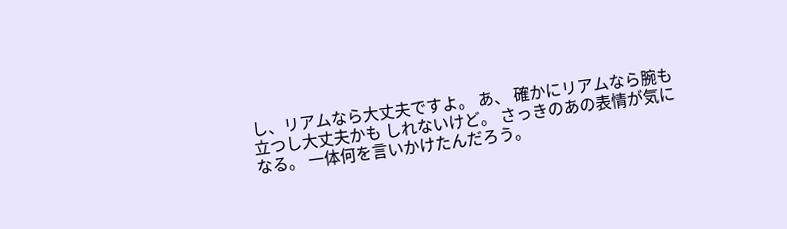し、リアムなら大丈夫ですよ。 あ、 確かにリアムなら腕も立つし大丈夫かも しれないけど。 さっきのあの表情が気になる。 一体何を言いかけたんだろう。